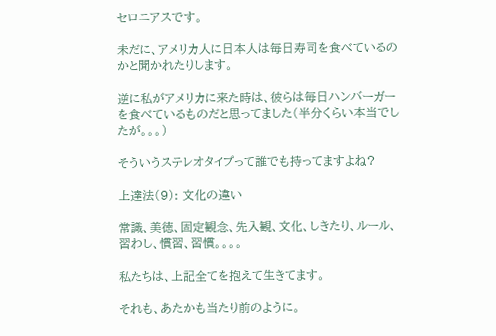セロニアスです。

未だに、アメリカ人に日本人は毎日寿司を食べているのかと聞かれたりします。

逆に私がアメリカに来た時は、彼らは毎日ハンバーガーを食べているものだと思ってました(半分くらい本当でしたが。。。)

そういうステレオタイプって誰でも持ってますよね?

上達法(9): 文化の違い

常識、美徳、固定観念、先入観、文化、しきたり、ルール、習わし、慣習、習慣。。。。

私たちは、上記全てを抱えて生きてます。

それも、あたかも当たり前のように。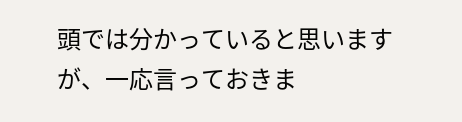頭では分かっていると思いますが、一応言っておきま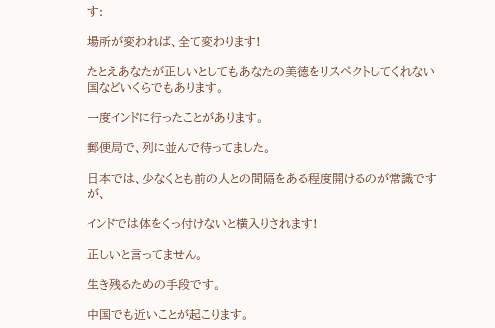す:

場所が変われば、全て変わります!

たとえあなたが正しいとしてもあなたの美徳をリスペクトしてくれない国などいくらでもあります。

一度インドに行ったことがあります。

郵便局で、列に並んで待ってました。

日本では、少なくとも前の人との間隔をある程度開けるのが常識ですが、

インドでは体をくっ付けないと横入りされます!

正しいと言ってません。

生き残るための手段です。

中国でも近いことが起こります。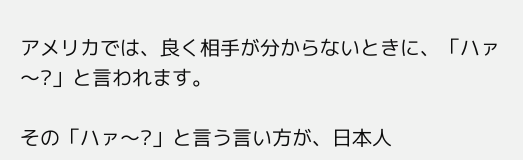アメリカでは、良く相手が分からないときに、「ハァ〜?」と言われます。

その「ハァ〜?」と言う言い方が、日本人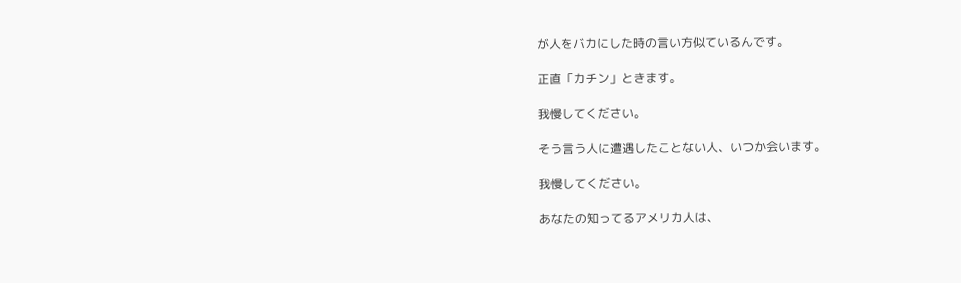が人をバカにした時の言い方似ているんです。

正直「カチン」ときます。

我慢してください。

そう言う人に遭遇したことない人、いつか会います。

我慢してください。

あなたの知ってるアメリカ人は、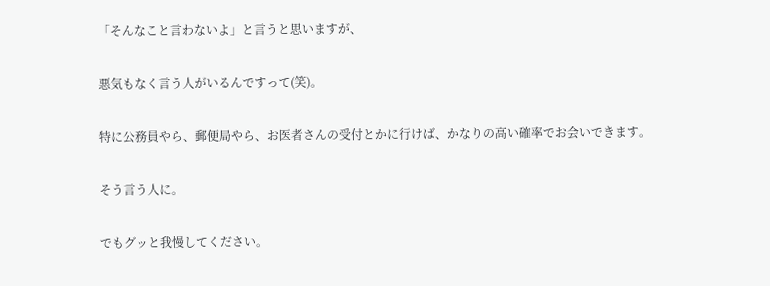「そんなこと言わないよ」と言うと思いますが、

悪気もなく言う人がいるんですって(笑)。

特に公務員やら、郵便局やら、お医者さんの受付とかに行けば、かなりの高い確率でお会いできます。

そう言う人に。

でもグッと我慢してください。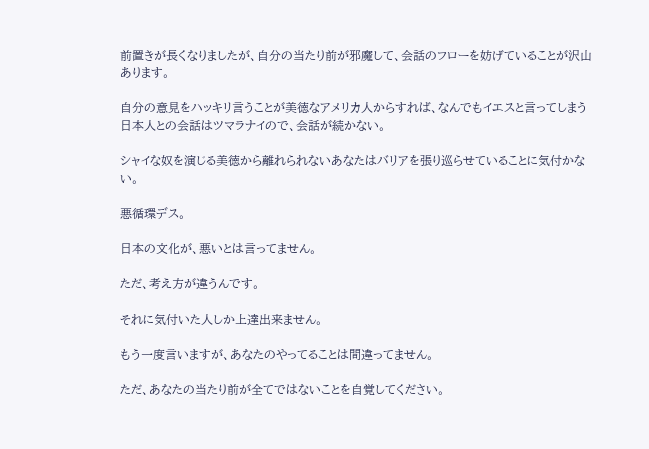前置きが長くなりましたが、自分の当たり前が邪魔して、会話のフローを妨げていることが沢山あります。

自分の意見をハッキリ言うことが美徳なアメリカ人からすれば、なんでもイエスと言ってしまう日本人との会話はツマラナイので、会話が続かない。

シャイな奴を演じる美徳から離れられないあなたはバリアを張り巡らせていることに気付かない。

悪循環デス。

日本の文化が、悪いとは言ってません。

ただ、考え方が違うんです。

それに気付いた人しか上達出来ません。

もう一度言いますが、あなたのやってることは間違ってません。

ただ、あなたの当たり前が全てではないことを自覚してください。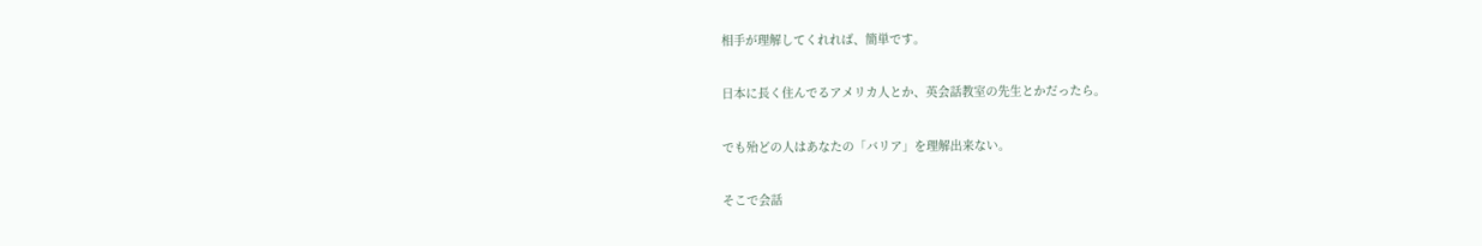相手が理解してくれれば、簡単です。

日本に長く住んでるアメリカ人とか、英会話教室の先生とかだったら。

でも殆どの人はあなたの「バリア」を理解出来ない。

そこで会話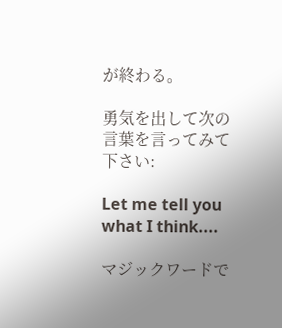が終わる。

勇気を出して次の言葉を言ってみて下さい:

Let me tell you what I think....

マジックワードで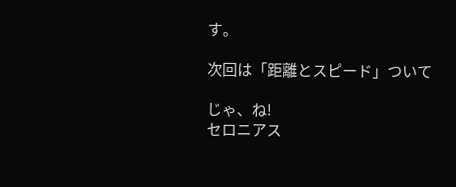す。

次回は「距離とスピード」ついて

じゃ、ね!
セロニアス